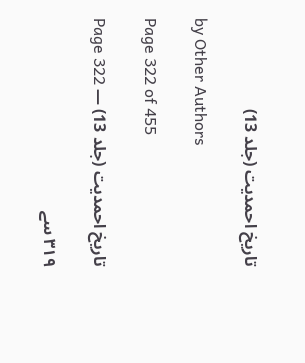تاریخ احمدیت (جلد 13)

by Other Authors

Page 322 of 455

تاریخ احمدیت (جلد 13) — Page 322

٣١٩ سے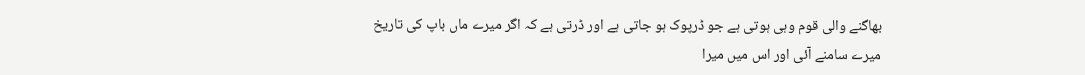بھاگنے والی قوم وہی ہوتی ہے جو ڈرپوک ہو جاتی ہے اور ڈرتی ہے کہ اگر میرے ماں باپ کی تاریخ میرے سامنے آئی اور اس میں میرا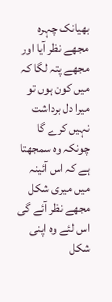بھیانک چہرہ مجھے نظر آیا اور مجھے پتہ لگا کہ میں کون ہوں تو میرا دل برداشت نہیں کرے گا چونکہ وہ سمجھتا ہے کہ اس آئینہ میں میری شکل مجھے نظر آئے گی اس لئے وہ اپنی شکل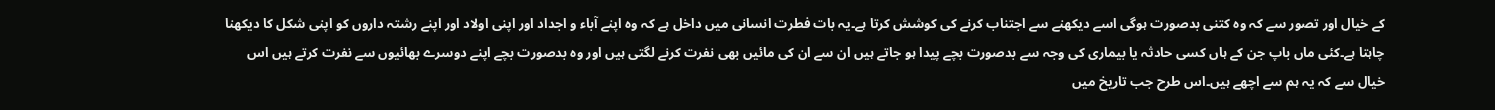کے خیال اور تصور سے کہ وہ کتنی بدصورت ہوگی اسے دیکھنے سے اجتناب کرنے کی کوشش کرتا ہے۔یہ بات فطرت انسانی میں داخل ہے کہ وہ اپنے آباء و اجداد اور اپنی اولاد اور اپنے رشتہ داروں کو اپنی شکل کا دیکھنا چاہتا ہے۔کئی ماں باپ جن کے ہاں کسی حادثہ یا بیماری کی وجہ سے بدصورت بچے پیدا ہو جاتے ہیں ان سے ان کی مائیں بھی نفرت کرنے لگتی ہیں اور وہ بدصورت بچے اپنے دوسرے بھائیوں سے نفرت کرتے ہیں اس خیال سے کہ یہ ہم سے اچھے ہیں۔اس طرح جب تاریخ میں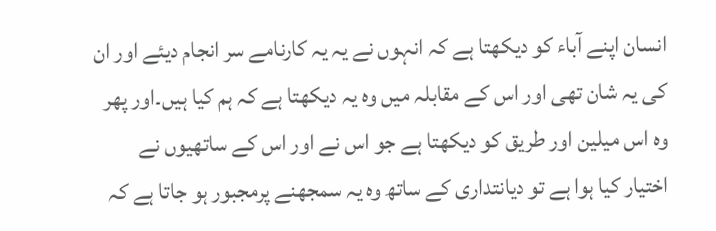انسان اپنے آباء کو دیکھتا ہے کہ انہوں نے یہ یہ کارنامے سر انجام دیئے اور ان کی یہ شان تھی اور اس کے مقابلہ میں وہ یہ دیکھتا ہے کہ ہم کیا ہیں۔اور پھر وہ اس میلین اور طریق کو دیکھتا ہے جو اس نے اور اس کے ساتھیوں نے اختیار کیا ہوا ہے تو دیانتداری کے ساتھ وہ یہ سمجھنے پرمجبور ہو جاتا ہے کہ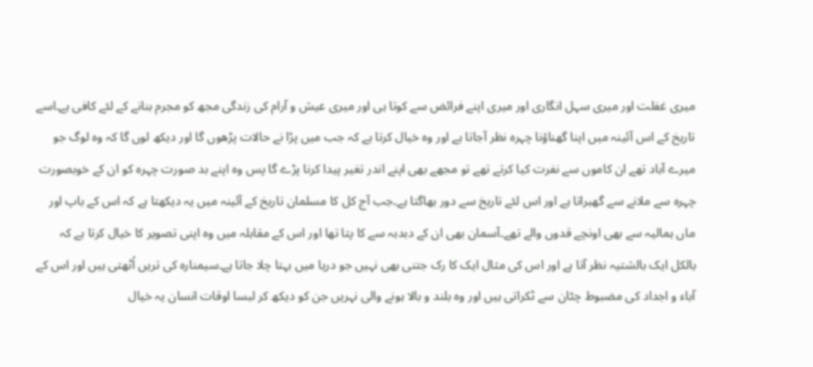میری غفلت اور میری سہل انگاری اور میری اپنے فرائض سے کوتا ہی اور میری عیش و آرام کی زندگی مجھ کو مجرم بنانے کے لئے کافی ہے۔اسے تاریخ کے اس آئینہ میں اپنا گھناؤنا چہرہ نظر آجاتا ہے اور وہ خیال کرتا ہے کہ جب میں پڑا نے حالات پڑھوں گا اور دیکھ لوں گا کہ وہ لوگ جو میرے آباد تھے ان کاموں سے نفرت کیا کرتے تھے تو مجھے بھی اپنے اندر تغیر پیدا کرنا پڑے گا پس وہ اپنے بد صورت چہرہ کو ان کے خوبصورت چہرہ سے ملانے سے گھبراتا ہے اور اس لئے تاریخ سے دور بھاگتا ہے۔جب آج کل کا مسلمان تاریخ کے آئینہ میں یہ دیکھتا ہے کہ اس کے باپ اور ماں ہمالیہ سے بھی اونچے قدوں والے تھے۔آسمان بھی ان کے دبدبہ سے کا پتا تھا اور اس کے مقابلہ میں وہ اپنی تصویر کا خیال کرتا ہے کہ بالکل ایک بالشتیہ نظر آتا ہے اور اس کی مثال ایک کا رک جتنی بھی نہیں جو دریا میں بہتا چلا جاتا ہے۔سیمنارہ کی تریں اُٹھتی ہیں اور اس کے آباء و اجداد کی مضبوط چٹان سے ٹکراتی ہیں اور وہ بلند و بالا ہونے والی نہریں جن کو دیکھ کر لبسا اوقات انسان یہ خیال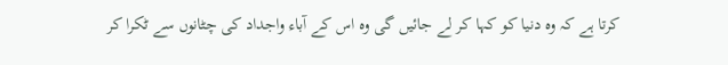کرتا ہے کہ وہ دنیا کو کہا کر لے جائیں گی وہ اس کے آباء واجداد کی چٹانوں سے ٹکرا کر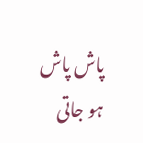پاش پاش ہو جاتی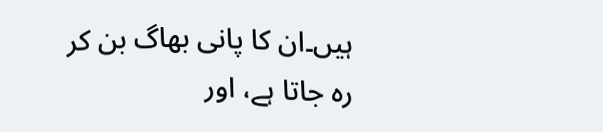ہیں۔ان کا پانی بھاگ بن کر رہ جاتا ہے، اور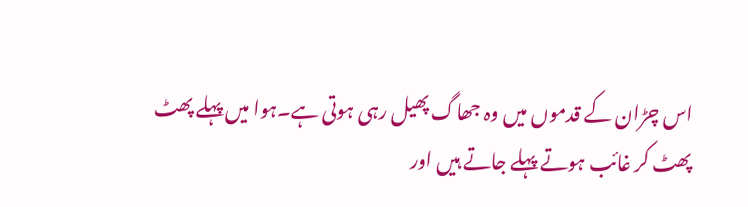اس چڑان کے قدموں میں وہ جھاگ پھیل رہی ہوتی ہے۔ہوا میں پہلے پھٹ پھٹ کر غائب ہوتے پہلے جاتے ہیں اور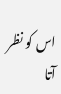اس کو نظر آتا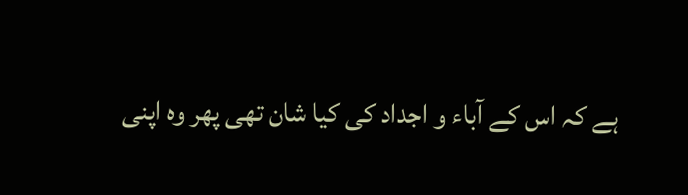ہے کہ اس کے آباء و اجداد کی کیا شان تھی پھر وہ اپنی